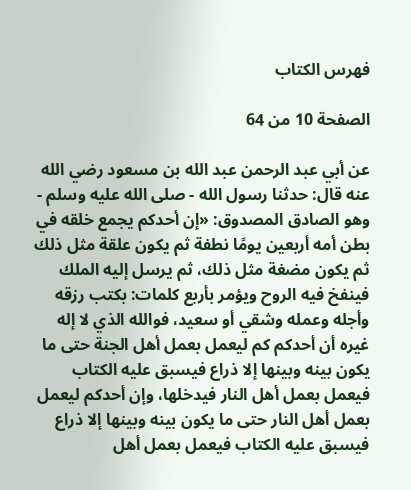فهرس الكتاب

الصفحة 10 من 64

عن أبي عبد الرحمن عبد الله بن مسعود رضي الله عنه قال: حدثنا رسول الله - صلى الله عليه وسلم - وهو الصادق المصدوق: «إن أحدكم يجمع خلقه في بطن أمه أربعين يومًا نطفة ثم يكون علقة مثل ذلك ثم يكون مضغة مثل ذلك، ثم يرسل إليه الملك فينفخ فيه الروح ويؤمر بأربع كلمات: بكتب رزقه وأجله وعمله وشقي أو سعيد، فوالله الذي لا إله غيره أن أحدكم كم ليعمل بعمل أهل الجنة حتى ما يكون بينه وبينها إلا ذراع فيسبق عليه الكتاب فيعمل بعمل أهل النار فيدخلها، وإن أحدكم ليعمل بعمل أهل النار حتى ما يكون بينه وبينها إلا ذراع فيسبق عليه الكتاب فيعمل بعمل أهل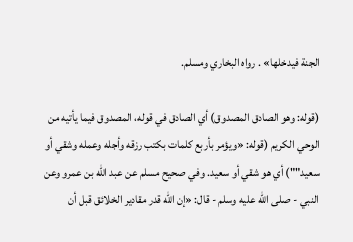الجنة فيدخلها» . رواه البخاري ومسلم.

(قوله: وهو الصادق المصدوق) أي الصادق في قوله، المصدوق فيما يأتيه من الوحي الكريم (قوله: «ويؤمر بأربع كلمات بكتب رزقه وأجله وعمله وشقي أو سعيد"") أي هو شقي أو سعيد. وفي صحيح مسلم عن عبد الله بن عمرو وعن النبي - صلى الله عليه وسلم - قال: «إن الله قدر مقادير الخلائق قبل أن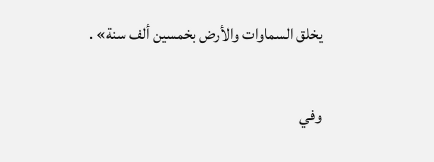يخلق السماوات والأرض بخمسين ألف سنة» .

وفي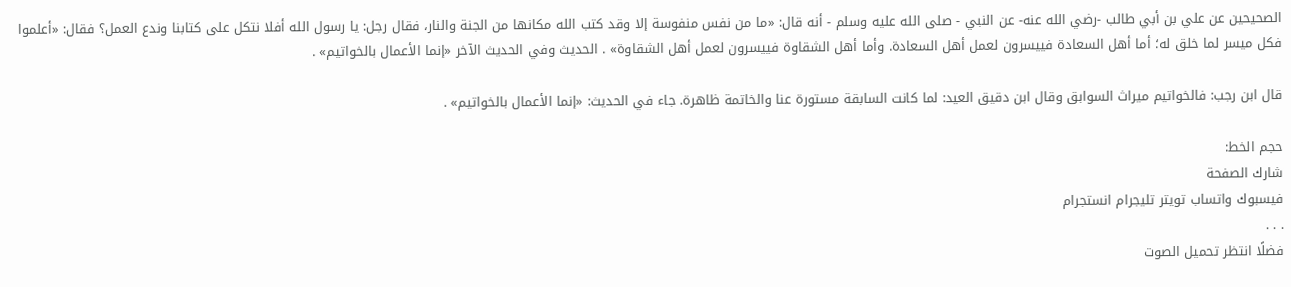الصحيحين عن علي بن أبي طالب -رضي الله عنه- عن النبي - صلى الله عليه وسلم - أنه قال: «ما من نفس منفوسة إلا وقد كتب الله مكانها من الجنة والنار، فقال رجل: يا رسول الله أفلا نتكل على كتابنا وندع العمل؟ فقال: «أعلموا فكل ميسر لما خلق له؛ أما أهل السعادة فييسرون لعمل أهل السعادة. وأما أهل الشقاوة فييسرون لعمل أهل الشقاوة» . الحديث وفي الحديث الآخر «إنما الأعمال بالخواتيم» .

قال ابن رجب: فالخواتيم ميراث السوابق وقال ابن دقيق العيد: لما كانت السابقة مستورة عنا والخاتمة ظاهرة. جاء في الحديث: «إنما الأعمال بالخواتيم» .

حجم الخط:
شارك الصفحة
فيسبوك واتساب تويتر تليجرام انستجرام
. . .
فضلًا انتظر تحميل الصوت